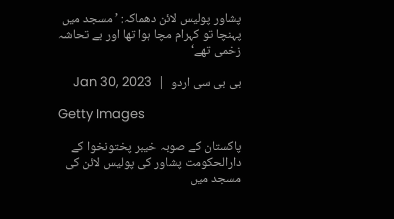پشاور پولیس لائن دھماکہ: ’مسجد میں پہنچا تو کہرام مچا ہوا تھا اور بے تحاشہ زخمی تھے‘

بی بی سی اردو  |  Jan 30, 2023

Getty Images

پاکستان کے صوبہ خیبر پختونخوا کے دارالحکومت پشاور کی پولیس لائن کی مسجد میں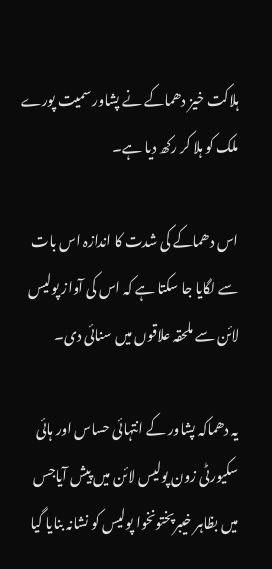ہلاکت خیز دھماکے نے پشاور سمیت پورے ملک کو ہلا کر رکھ دیا ہے۔

اس دھماکے کی شدت کا اندازہ اس بات سے لگایا جا سکتا ہے کہ اس کی آواز پولیس لائن سے ملحقہ علاقوں میں سنائی دی۔

یہ دھماکہ پشاور کے انتہائی حساس اور ہائی سکیورٹی زون پولیس لائن میں پیش آیاجس میں بظاہر خیبرپختونخوا پولیس کو نشانہ بنایا گیا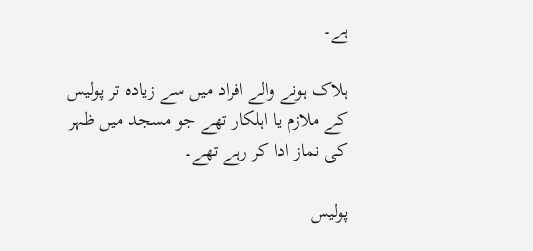ہے۔

ہلاک ہونے والے افراد میں سے زیادہ تر پولیس کے ملازم یا اہلکار تھے جو مسجد میں ظہر کی نماز ادا کر رہے تھے۔

پولیس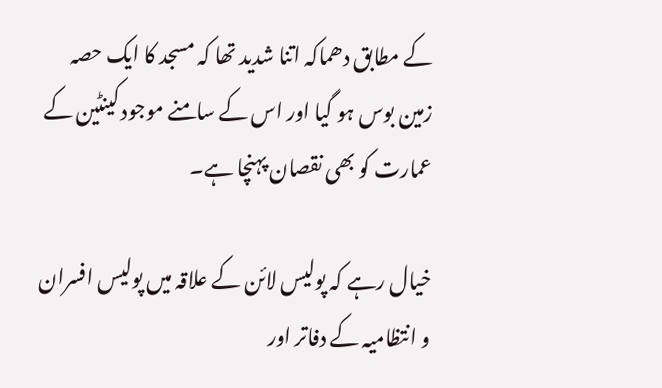کے مطابق دھماکہ اتنا شدید تھا کہ مسجد کا ایک حصہ زمین بوس ہو گیا اور اس کے سامنے موجود کینٹین کے عمارت کو بھی نقصان پہنچا ہے۔

خیال رہے کہ پولیس لائن کے علاقہ میں پولیس افسران و انتظامیہ کے دفاتر اور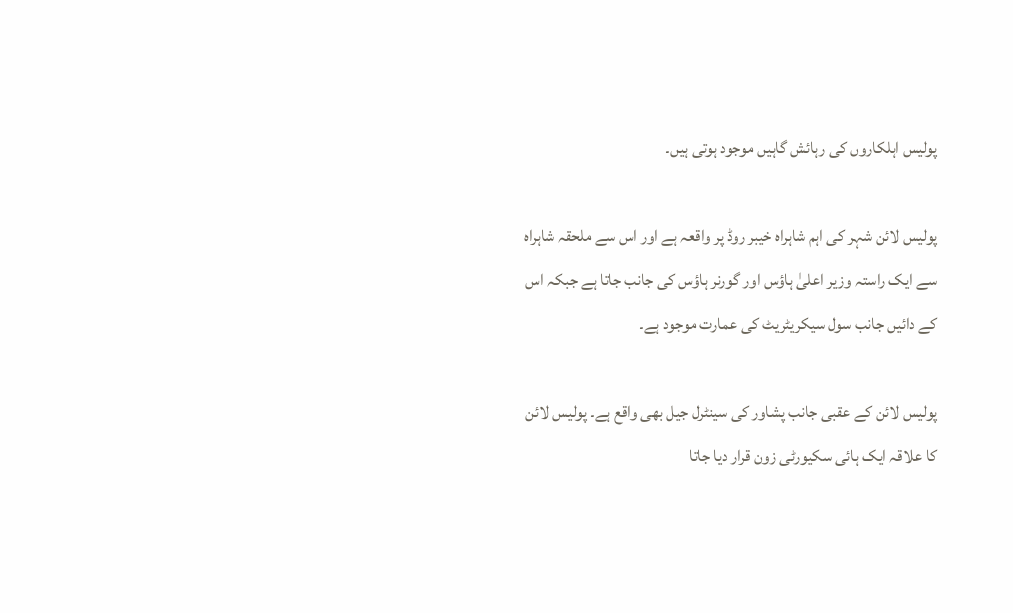پولیس اہلکاروں کی رہائش گاہیں موجود ہوتی ہیں۔

پولیس لائن شہر کی اہم شاہراہ خیبر روڈ پر واقعہ ہے اور اس سے ملحقہ شاہراہ سے ایک راستہ وزیر اعلیٰ ہاؤس اور گورنر ہاؤس کی جانب جاتا ہے جبکہ اس کے دائیں جانب سول سیکریٹریٹ کی عمارت موجود ہے۔

پولیس لائن کے عقبی جانب پشاور کی سینٹرل جیل بھی واقع ہے۔ پولیس لائن کا علاقہ ایک ہائی سکیورٹی زون قرار دیا جاتا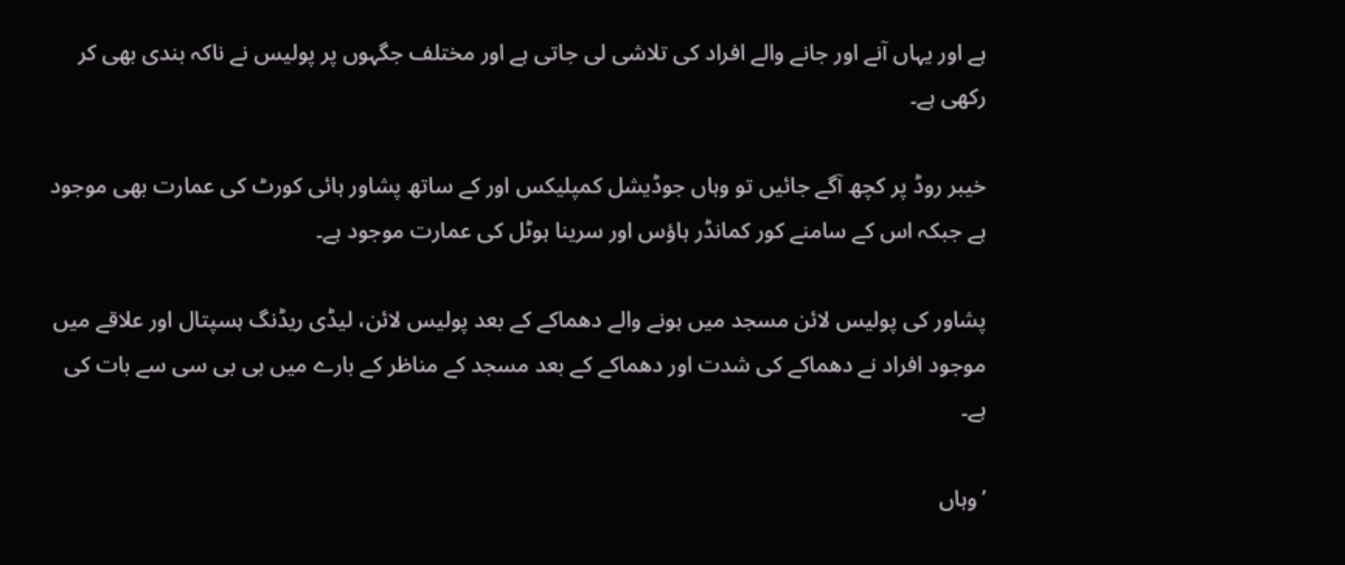ہے اور یہاں آنے اور جانے والے افراد کی تلاشی لی جاتی ہے اور مختلف جگہوں پر پولیس نے ناکہ بندی بھی کر رکھی ہے۔

خیبر روڈ پر کچھ آگے جائیں تو وہاں جوڈیشل کمپلیکس اور کے ساتھ پشاور ہائی کورٹ کی عمارت بھی موجود ہے جبکہ اس کے سامنے کور کمانڈر ہاؤس اور سرینا ہوٹل کی عمارت موجود ہے۔

پشاور کی پولیس لائن مسجد میں ہونے والے دھماکے کے بعد پولیس لائن، لیڈی ریڈنگ ہسپتال اور علاقے میں موجود افراد نے دھماکے کی شدت اور دھماکے کے بعد مسجد کے مناظر کے بارے میں بی بی سی سے بات کی ہے۔

’وہاں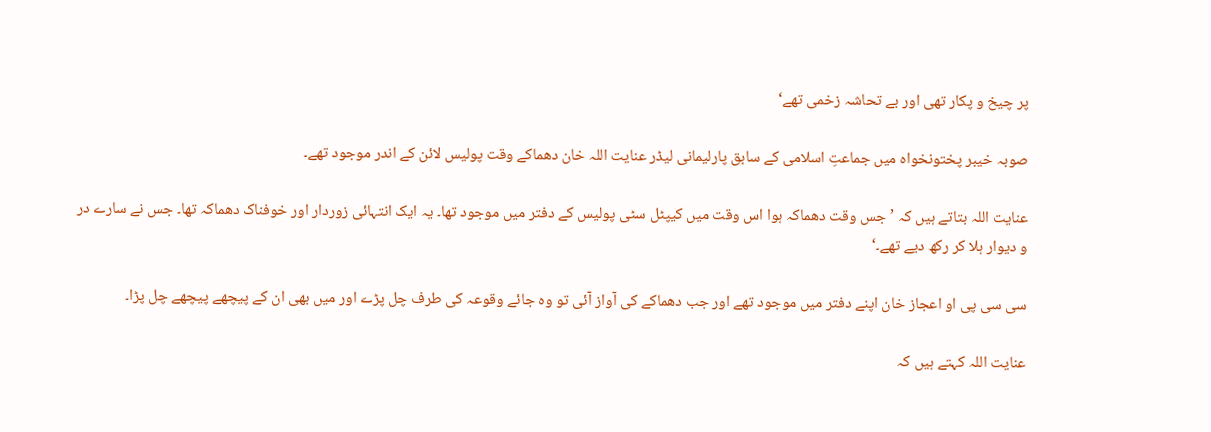پر چیخ و پکار تھی اور بے تحاشہ زخمی تھے‘

صوبہ خیبر پختونخواہ میں جماعتِ اسلامی کے سابق پارلیمانی لیڈر عنایت اللہ خان دھماکے وقت پولیس لائن کے اندر موجود تھے۔

عنایت اللہ بتاتے ہیں کہ ’جس وقت دھماکہ ہوا اس وقت میں کیپٹل سٹی پولیس کے دفتر میں موجود تھا۔ یہ ایک انتہائی زوردار اور خوفناک دھماکہ تھا۔ جس نے سارے در و دیوار ہلا کر رکھ دیے تھے۔‘

سی سی پی او اعجاز خان اپنے دفتر میں موجود تھے اور جب دھماکے کی آواز آئی تو وہ جائے وقوعہ کی طرف چل پڑے اور میں بھی ان کے پیچھے پیچھے چل پڑا۔

عنایت اللہ کہتے ہیں کہ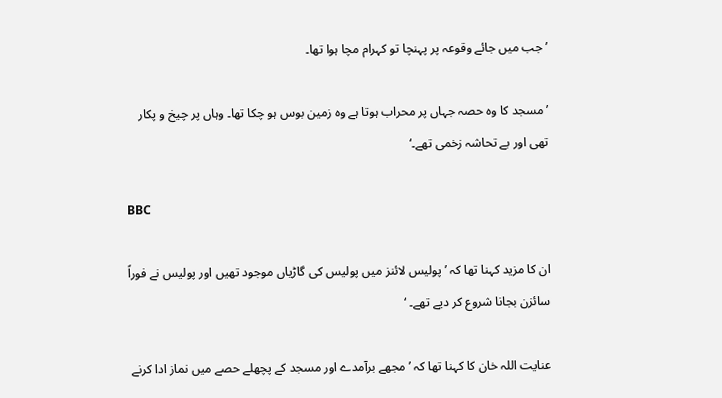’جب میں جائے وقوعہ پر پہنچا تو کہرام مچا ہوا تھا۔

’مسجد کا وہ حصہ جہاں پر محراب ہوتا ہے وہ زمین بوس ہو چکا تھا۔ وہاں پر چیخ و پکار تھی اور بے تحاشہ زخمی تھے۔‘

BBC

ان کا مزید کہنا تھا کہ ’پولیس لائنز میں پولیس کی گاڑیاں موجود تھیں اور پولیس نے فوراً سائزن بجانا شروع کر دیے تھے۔ ‘

عنایت اللہ خان کا کہنا تھا کہ ’مجھے برآمدے اور مسجد کے پچھلے حصے میں نماز ادا کرنے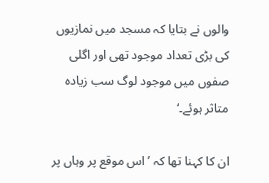والوں نے بتایا کہ مسجد میں نمازیوں کی بڑی تعداد موجود تھی اور اگلی صفوں میں موجود لوگ سب زیادہ متاثر ہوئے۔‘

ان کا کہنا تھا کہ ’اس موقع پر وہاں پر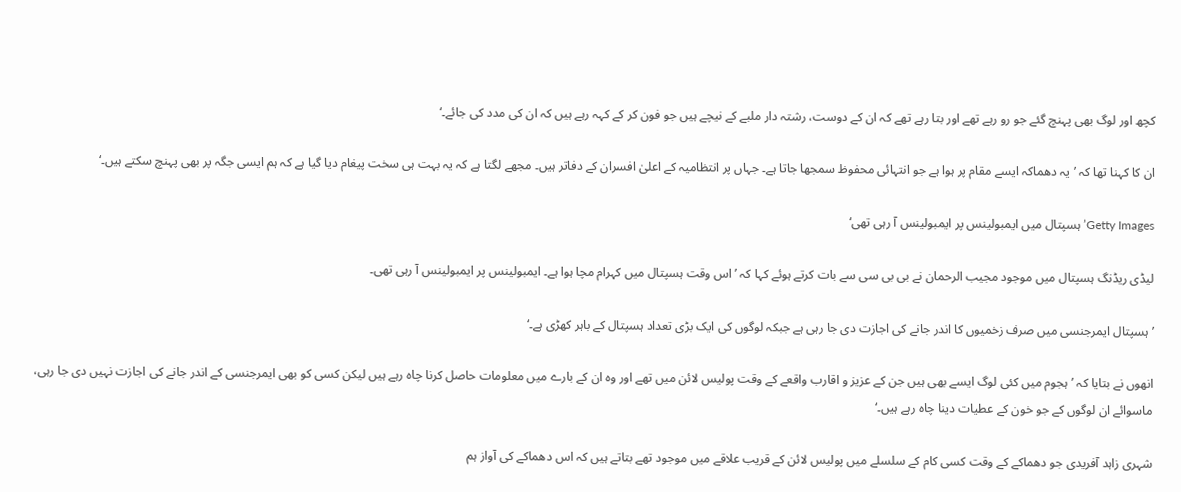کچھ اور لوگ بھی پہنچ گئے جو رو رہے تھے اور بتا رہے تھے کہ ان کے دوست، رشتہ دار ملبے کے نیچے ہیں جو فون کر کے کہہ رہے ہیں کہ ان کی مدد کی جائے۔‘

ان کا کہنا تھا کہ ’یہ دھماکہ ایسے مقام پر ہوا ہے جو انتہائی محفوظ سمجھا جاتا ہے۔ جہاں پر انتظامیہ کے اعلیٰ افسران کے دفاتر ہیں۔ مجھے لگتا ہے کہ یہ بہت ہی سخت پیغام دیا گیا ہے کہ ہم ایسی جگہ پر بھی پہنچ سکتے ہیں۔‘

Getty Images’ہسپتال میں ایمبولینس پر ایمبولینس آ رہی تھی‘

لیڈی ریڈنگ ہسپتال میں موجود مجیب الرحمان نے بی بی سی سے بات کرتے ہوئے کہا کہ ’اس وقت ہسپتال میں کہرام مچا ہوا ہے۔ ایمبولینس پر ایمبولینس آ رہی تھی۔

’ہسپتال ایمرجنسی میں صرف زخمیوں کا اندر جانے کی اجازت دی جا رہی ہے جبکہ لوگوں کی ایک بڑی تعداد ہسپتال کے باہر کھڑی ہے۔‘

انھوں نے بتایا کہ ’ہجوم میں کئی لوگ ایسے بھی ہیں جن کے عزیز و اقارب واقعے کے وقت پولیس لائن میں تھے اور وہ ان کے بارے میں معلومات حاصل کرنا چاہ رہے ہیں لیکن کسی کو بھی ایمرجنسی کے اندر جانے کی اجازت نہیں دی جا رہی، ماسوائے ان لوگوں کے جو خون کے عطیات دینا چاہ رہے ہیں۔‘

شہری زاہد آفریدی جو دھماکے کے وقت کسی کام کے سلسلے میں پولیس لائن کے قریب علاقے میں موجود تھے بتاتے ہیں کہ اس دھماکے کی آواز ہم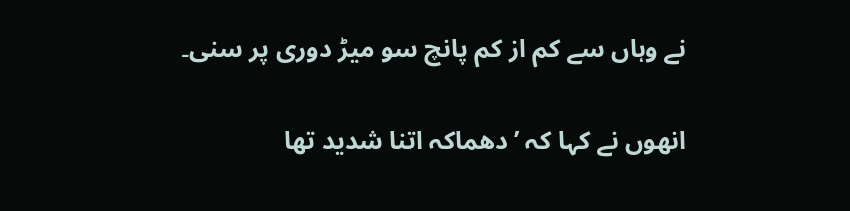نے وہاں سے کم از کم پانچ سو میڑ دوری پر سنی۔

انھوں نے کہا کہ ’دھماکہ اتنا شدید تھا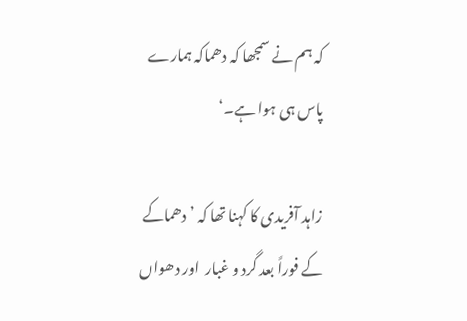کہ ہم نے سمجھا کہ دھماکہ ہمارے پاس ہی ہوا ہے۔‘

زاہد آفریدی کا کہنا تھا کہ ’دھماکے کے فوراً بعد گرد و غبار  اور دھواں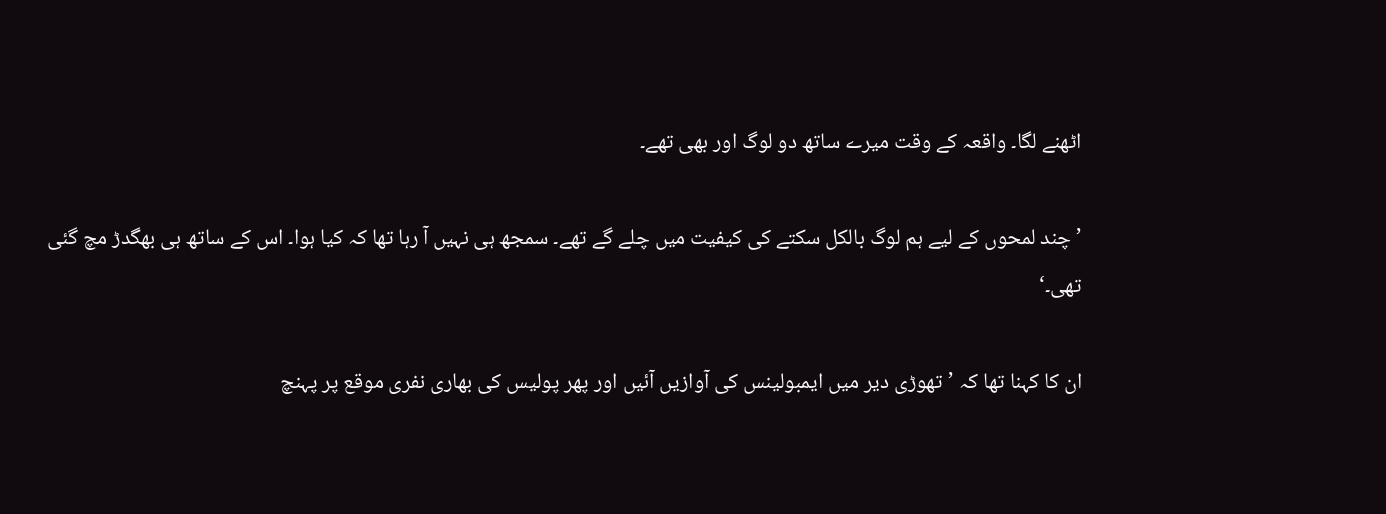اٹھنے لگا۔ واقعہ کے وقت میرے ساتھ دو لوگ اور بھی تھے۔

’چند لمحوں کے لیے ہم لوگ بالکل سکتے کی کیفیت میں چلے گے تھے۔ سمجھ ہی نہیں آ رہا تھا کہ کیا ہوا۔ اس کے ساتھ ہی بھگدڑ مچ گئی تھی۔‘

ان کا کہنا تھا کہ ’تھوڑی دیر میں ایمبولینس کی آوازیں آئیں اور پھر پولیس کی بھاری نفری موقع پر پہنچ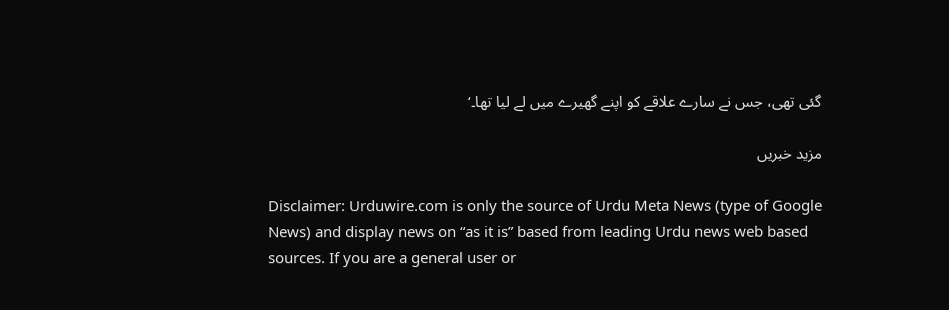گئی تھی، جس نے سارے علاقے کو اپنے گھیرے میں لے لیا تھا۔‘

مزید خبریں

Disclaimer: Urduwire.com is only the source of Urdu Meta News (type of Google News) and display news on “as it is” based from leading Urdu news web based sources. If you are a general user or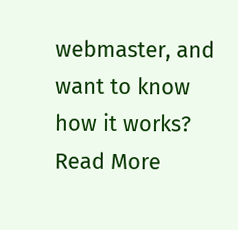webmaster, and want to know how it works? Read More